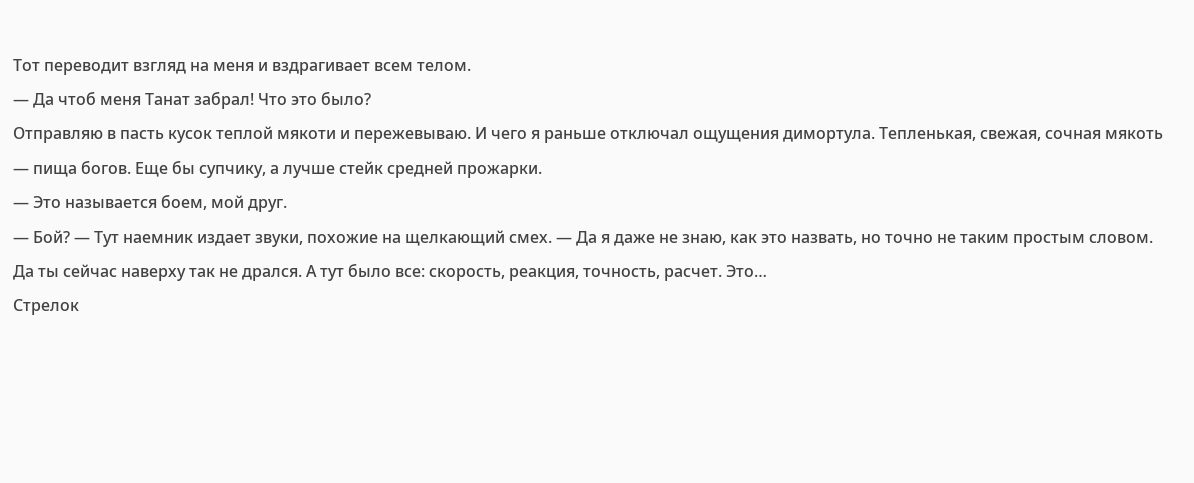Тот переводит взгляд на меня и вздрагивает всем телом.
— Да чтоб меня Танат забрал! Что это было?
Отправляю в пасть кусок теплой мякоти и пережевываю. И чего я раньше отключал ощущения димортула. Тепленькая, свежая, сочная мякоть — пища богов. Еще бы супчику, а лучше стейк средней прожарки.
— Это называется боем, мой друг.
— Бой? — Тут наемник издает звуки, похожие на щелкающий смех. — Да я даже не знаю, как это назвать, но точно не таким простым словом. Да ты сейчас наверху так не дрался. А тут было все: скорость, реакция, точность, расчет. Это…
Стрелок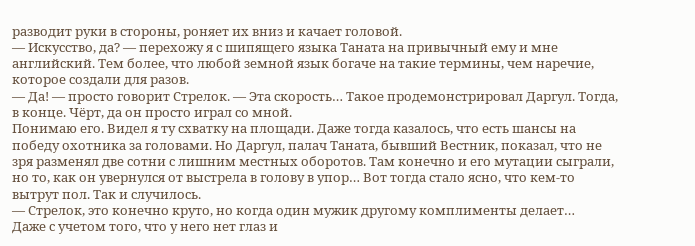разводит руки в стороны, роняет их вниз и качает головой.
— Искусство, да? — перехожу я с шипящего языка Таната на привычный ему и мне английский. Тем более, что любой земной язык богаче на такие термины, чем наречие, которое создали для разов.
— Да! — просто говорит Стрелок. — Эта скорость… Такое продемонстрировал Даргул. Тогда, в конце. Чёрт, да он просто играл со мной.
Понимаю его. Видел я ту схватку на площади. Даже тогда казалось, что есть шансы на победу охотника за головами. Но Даргул, палач Таната, бывший Вестник, показал, что не зря разменял две сотни с лишним местных оборотов. Там конечно и его мутации сыграли, но то, как он увернулся от выстрела в голову в упор… Вот тогда стало ясно, что кем-то вытрут пол. Так и случилось.
— Стрелок, это конечно круто, но когда один мужик другому комплименты делает…
Даже с учетом того, что у него нет глаз и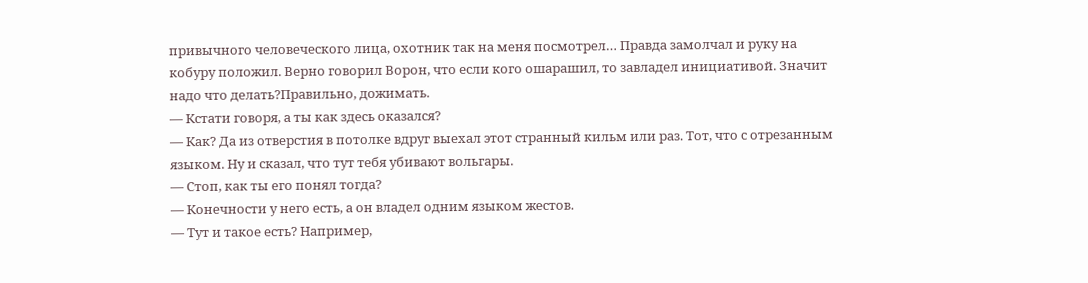привычного человеческого лица, охотник так на меня посмотрел… Правда замолчал и руку на кобуру положил. Верно говорил Ворон, что если кого ошарашил, то завладел инициативой. Значит надо что делать?Правильно, дожимать.
— Кстати говоря, а ты как здесь оказался?
— Как? Да из отверстия в потолке вдруг выехал этот странный кильм или раз. Тот, что с отрезанным языком. Ну и сказал, что тут тебя убивают вольгары.
— Стоп, как ты его понял тогда?
— Конечности у него есть, а он владел одним языком жестов.
— Тут и такое есть? Например,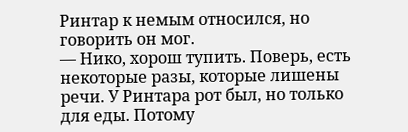Ринтар к немым относился, но говорить он мог.
— Нико, хорош тупить. Поверь, есть некоторые разы, которые лишены речи. У Ринтара рот был, но только для еды. Потому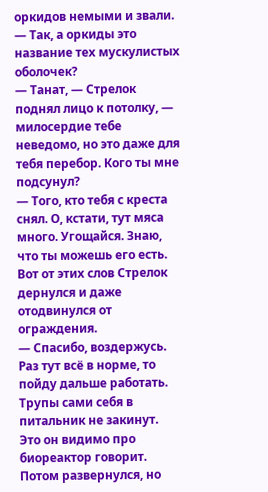оркидов немыми и звали.
— Так, а оркиды это название тех мускулистых оболочек?
— Танат, — Стрелок поднял лицо к потолку, — милосердие тебе неведомо, но это даже для тебя перебор. Кого ты мне подсунул?
— Того, кто тебя с креста снял. О, кстати, тут мяса много. Угощайся. Знаю, что ты можешь его есть.
Вот от этих слов Стрелок дернулся и даже отодвинулся от ограждения.
— Спасибо, воздержусь. Раз тут всё в норме, то пойду дальше работать. Трупы сами себя в питальник не закинут.
Это он видимо про биореактор говорит. Потом развернулся, но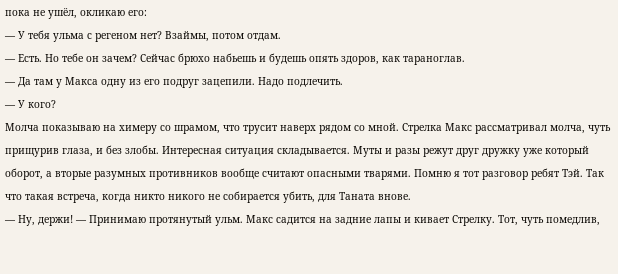пока не ушёл, окликаю его:
— У тебя ульма с регеном нет? Взаймы, потом отдам.
— Есть. Но тебе он зачем? Сейчас брюхо набьешь и будешь опять здоров, как тараноглав.
— Да там у Макса одну из его подруг зацепили. Надо подлечить.
— У кого?
Молча показываю на химеру со шрамом, что трусит наверх рядом со мной. Стрелка Макс рассматривал молча, чуть прищурив глаза, и без злобы. Интересная ситуация складывается. Муты и разы режут друг дружку уже который оборот, а вторые разумных противников вообще считают опасными тварями. Помню я тот разговор ребят Тэй. Так что такая встреча, когда никто никого не собирается убить, для Таната внове.
— Ну, держи! — Принимаю протянутый ульм. Макс садится на задние лапы и кивает Стрелку. Тот, чуть помедлив,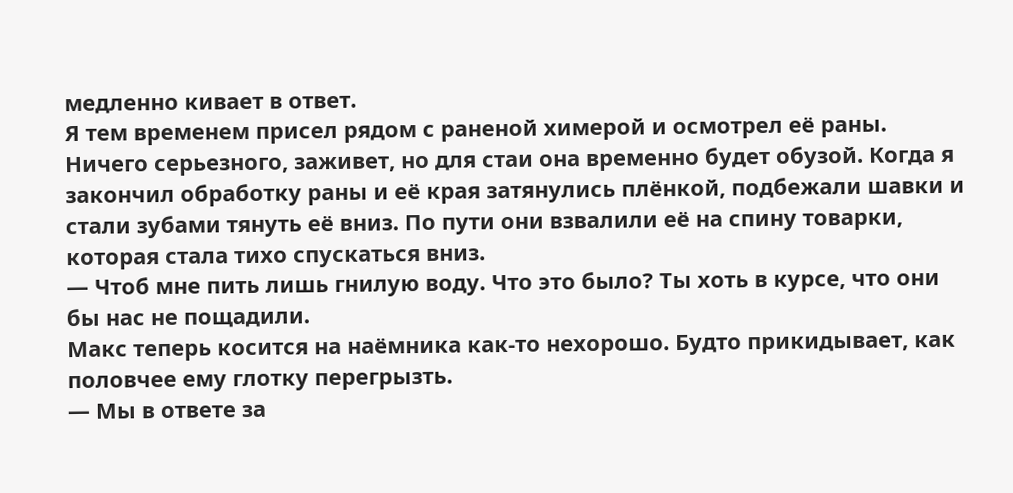медленно кивает в ответ.
Я тем временем присел рядом с раненой химерой и осмотрел её раны. Ничего серьезного, заживет, но для стаи она временно будет обузой. Когда я закончил обработку раны и её края затянулись плёнкой, подбежали шавки и стали зубами тянуть её вниз. По пути они взвалили её на спину товарки, которая стала тихо спускаться вниз.
— Чтоб мне пить лишь гнилую воду. Что это было? Ты хоть в курсе, что они бы нас не пощадили.
Макс теперь косится на наёмника как-то нехорошо. Будто прикидывает, как половчее ему глотку перегрызть.
— Мы в ответе за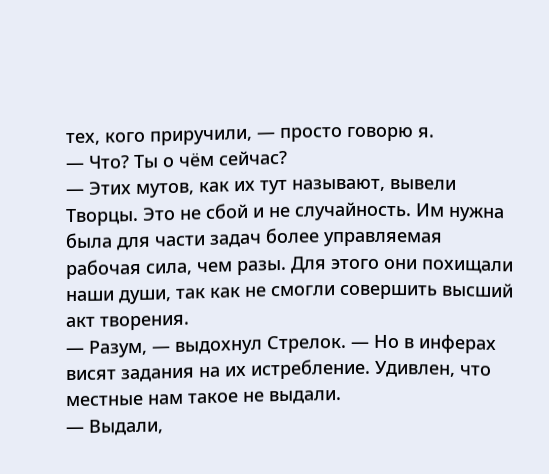тех, кого приручили, — просто говорю я.
— Что? Ты о чём сейчас?
— Этих мутов, как их тут называют, вывели Творцы. Это не сбой и не случайность. Им нужна была для части задач более управляемая рабочая сила, чем разы. Для этого они похищали наши души, так как не смогли совершить высший акт творения.
— Разум, — выдохнул Стрелок. — Но в инферах висят задания на их истребление. Удивлен, что местные нам такое не выдали.
— Выдали,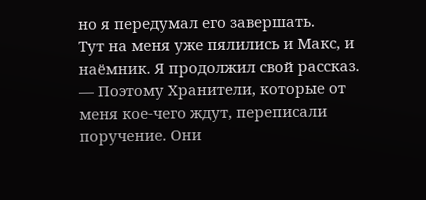но я передумал его завершать.
Тут на меня уже пялились и Макс, и наёмник. Я продолжил свой рассказ.
— Поэтому Хранители, которые от меня кое-чего ждут, переписали поручение. Они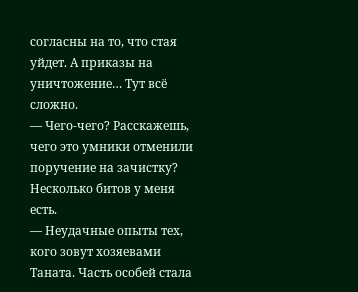согласны на то, что стая уйдет. А приказы на уничтожение… Тут всё сложно.
— Чего-чего? Расскажешь, чего это умники отменили поручение на зачистку? Несколько битов у меня есть.
— Неудачные опыты тех, кого зовут хозяевами Таната. Часть особей стала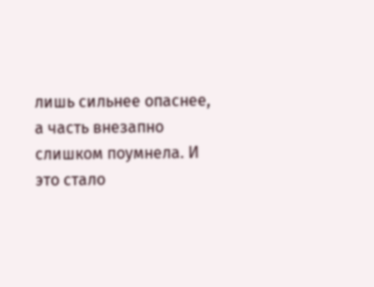лишь сильнее опаснее, а часть внезапно слишком поумнела. И это стало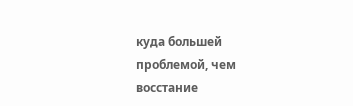куда большей проблемой, чем восстание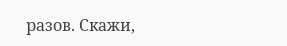разов. Скажи,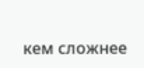кем сложнее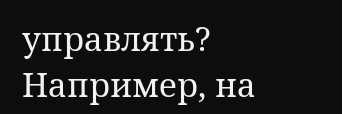управлять? Например, на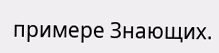примере Знающих.